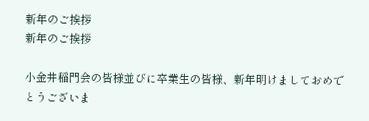新年のご挨拶
新年のご挨拶

小金井稲門会の皆様並びに卒業生の皆様、新年明けましておめでとうございま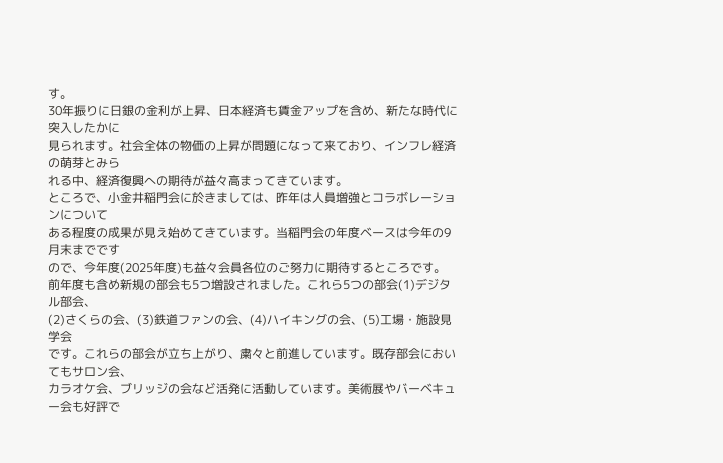す。
30年振りに日銀の金利が上昇、日本経済も賃金アップを含め、新たな時代に突入したかに
見られます。社会全体の物価の上昇が問題になって来ており、インフレ経済の萌芽とみら
れる中、経済復興への期待が益々高まってきています。
ところで、小金井稲門会に於きましては、昨年は人員増強とコラボレーションについて
ある程度の成果が見え始めてきています。当稲門会の年度ベースは今年の9月末までです
ので、今年度(2025年度)も益々会員各位のご努力に期待するところです。
前年度も含め新規の部会も5つ増設されました。これら5つの部会(1)デジタル部会、
(2)さくらの会、(3)鉄道ファンの会、(4)ハイキングの会、(5)工場・施設見学会
です。これらの部会が立ち上がり、粛々と前進しています。既存部会においてもサロン会、
カラオケ会、ブリッジの会など活発に活動しています。美術展やバーベキュー会も好評で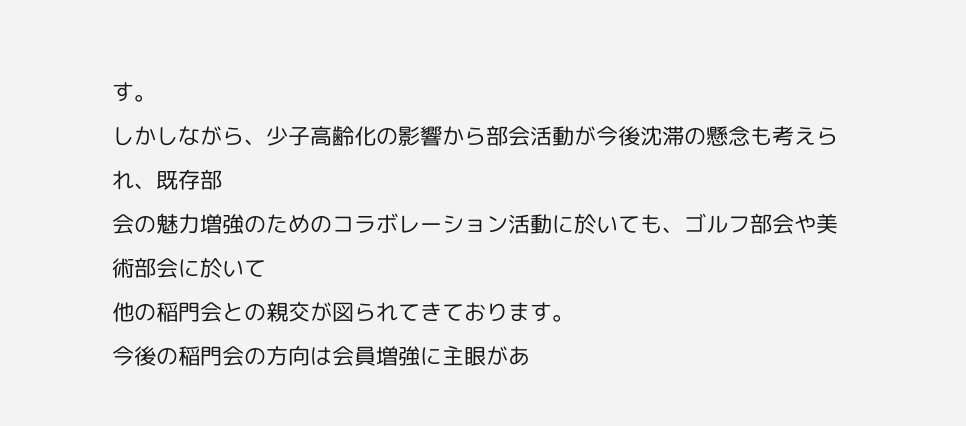す。
しかしながら、少子高齢化の影響から部会活動が今後沈滞の懸念も考えられ、既存部
会の魅力増強のためのコラボレーション活動に於いても、ゴルフ部会や美術部会に於いて
他の稲門会との親交が図られてきております。
今後の稲門会の方向は会員増強に主眼があ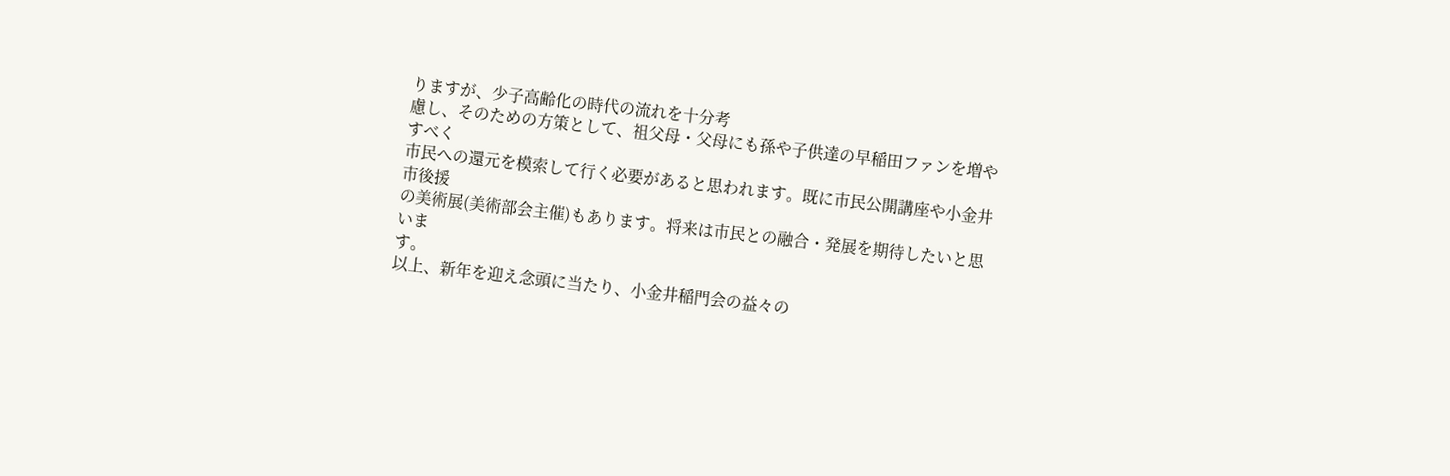りますが、少子高齢化の時代の流れを十分考
慮し、そのための方策として、祖父母・父母にも孫や子供達の早稲田ファンを増やすべく
市民への還元を模索して行く必要があると思われます。既に市民公開講座や小金井市後援
の美術展(美術部会主催)もあります。将来は市民との融合・発展を期待したいと思いま
す。
以上、新年を迎え念頭に当たり、小金井稲門会の益々の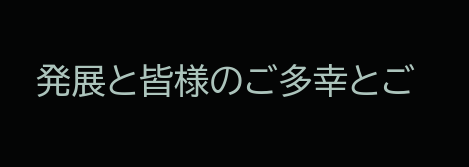発展と皆様のご多幸とご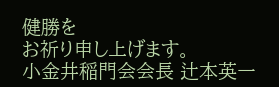健勝を
お祈り申し上げます。
小金井稲門会会長 辻本英一